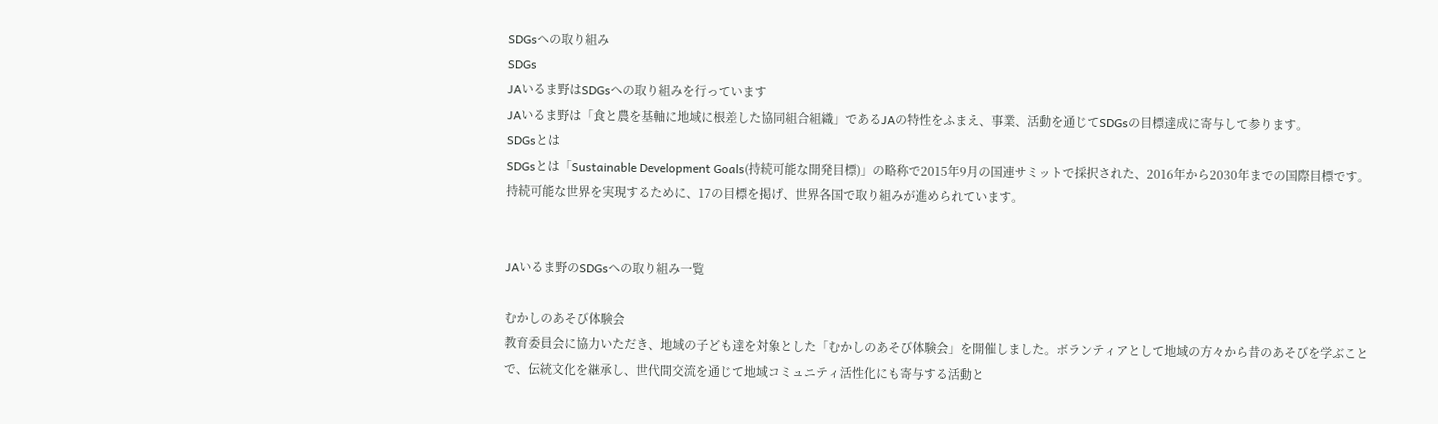SDGsへの取り組み
SDGs
JAいるま野はSDGsへの取り組みを行っています
JAいるま野は「食と農を基軸に地域に根差した協同組合組織」であるJAの特性をふまえ、事業、活動を通じてSDGsの目標達成に寄与して参ります。
SDGsとは
SDGsとは「Sustainable Development Goals(持続可能な開発目標)」の略称で2015年9月の国連サミットで採択された、2016年から2030年までの国際目標です。
持続可能な世界を実現するために、17の目標を掲げ、世界各国で取り組みが進められています。


JAいるま野のSDGsへの取り組み一覧

むかしのあそび体験会
教育委員会に協力いただき、地域の子ども達を対象とした「むかしのあそび体験会」を開催しました。ボランティアとして地域の方々から昔のあそびを学ぶことで、伝統文化を継承し、世代間交流を通じて地域コミュニティ活性化にも寄与する活動と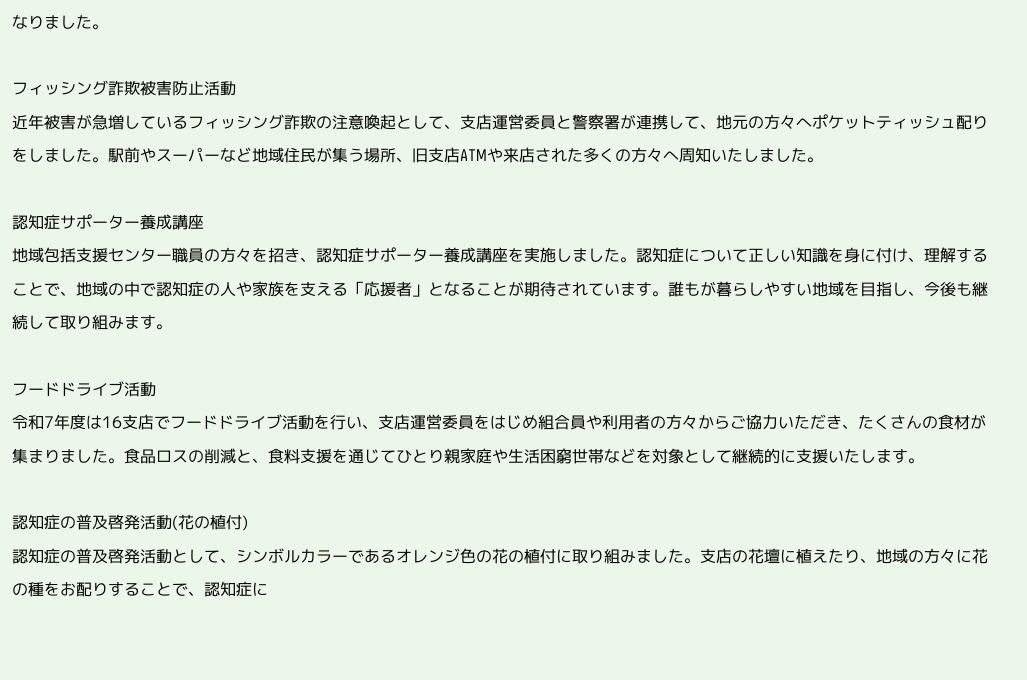なりました。

フィッシング詐欺被害防止活動
近年被害が急増しているフィッシング詐欺の注意喚起として、支店運営委員と警察署が連携して、地元の方々へポケットティッシュ配りをしました。駅前やスーパーなど地域住民が集う場所、旧支店ATMや来店された多くの方々へ周知いたしました。

認知症サポーター養成講座
地域包括支援センター職員の方々を招き、認知症サポーター養成講座を実施しました。認知症について正しい知識を身に付け、理解することで、地域の中で認知症の人や家族を支える「応援者」となることが期待されています。誰もが暮らしやすい地域を目指し、今後も継続して取り組みます。

フードドライブ活動
令和7年度は16支店でフードドライブ活動を行い、支店運営委員をはじめ組合員や利用者の方々からご協力いただき、たくさんの食材が集まりました。食品ロスの削減と、食料支援を通じてひとり親家庭や生活困窮世帯などを対象として継続的に支援いたします。

認知症の普及啓発活動(花の植付)
認知症の普及啓発活動として、シンボルカラーであるオレンジ色の花の植付に取り組みました。支店の花壇に植えたり、地域の方々に花の種をお配りすることで、認知症に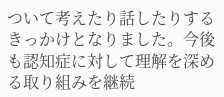ついて考えたり話したりするきっかけとなりました。今後も認知症に対して理解を深める取り組みを継続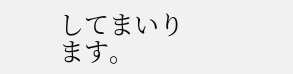してまいります。